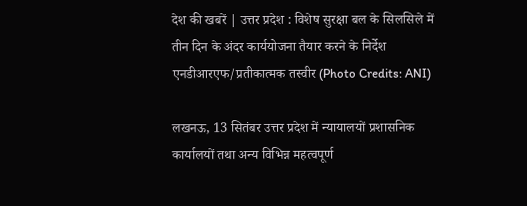देश की खबरें | उत्तर प्रदेश : विशेष सुरक्षा बल के सिलसिले में तीन दिन के अंदर कार्ययोजना तैयार करने के निर्देश
एनडीआरएफ/प्रतीकात्मक तस्वीर (Photo Credits: ANI)

लखनऊ, 13 सितंबर उत्तर प्रदेश में न्यायालयों प्रशासनिक कार्यालयों तथा अन्य विभिन्न महत्वपूर्ण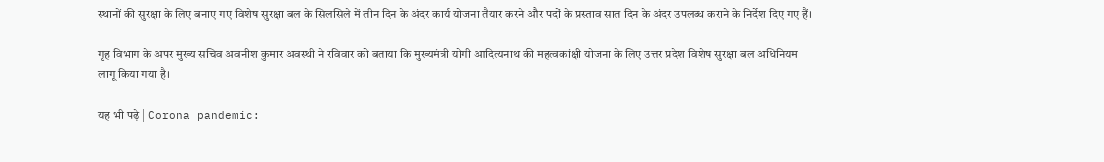स्थानों की सुरक्षा के लिए बनाए गए विशेष सुरक्षा बल के सिलसिले में तीन दिन के अंदर कार्य योजना तैयार करने और पदों के प्रस्ताव सात दिन के अंदर उपलब्ध कराने के निर्देश दिए गए हैं।

गृह विभाग के अपर मुख्य सचिव अवनीश कुमार अवस्थी ने रविवार को बताया कि मुख्यमंत्री योगी आदित्यनाथ की महत्वकांक्षी योजना के लिए उत्तर प्रदेश विशेष सुरक्षा बल अधिनियम लागू किया गया है।

यह भी पढ़े | Corona pandemic: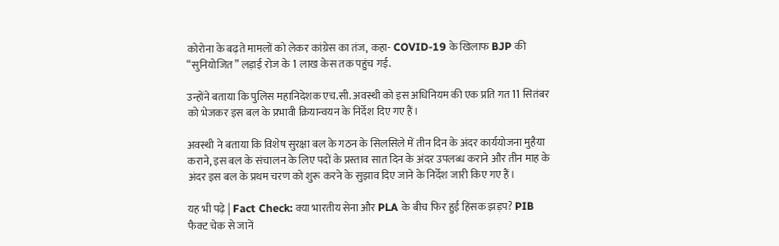कोरोना के बढ़ते मामलों को लेकर कांग्रेस का तंज, कहा- COVID-19 के खिलाफ BJP की “सुनियोजित” लड़ाई रोज के 1 लाख केस तक पहुंच गई.

उन्होंने बताया कि पुलिस महानिदेशक एच.सी. अवस्थी को इस अधिनियम की एक प्रति गत 11 सितंबर को भेजकर इस बल के प्रभावी क्रियान्वयन के निर्देश दिए गए हैं।

अवस्थी ने बताया कि विशेष सुरक्षा बल के गठन के सिलसिले में तीन दिन के अंदर कार्ययोजना मुहैया कराने, इस बल के संचालन के लिए पदों के प्रस्ताव सात दिन के अंदर उपलब्ध कराने और तीन माह के अंदर इस बल के प्रथम चरण को शुरू करने के सुझाव दिए जाने के निर्देश जारी किए गए हैं।

यह भी पढ़े | Fact Check: क्या भारतीय सेना और PLA के बीच फिर हुई हिंसक झड़प? PIB फैक्ट चेक से जानें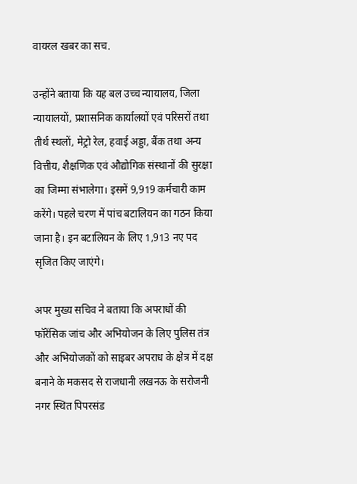वायरल खबर का सच.

उन्होंने बताया कि यह बल उच्च न्यायालय, जिला न्यायालयों, प्रशासनिक कार्यालयों एवं परिसरों तथा तीर्थ स्थलों, मेट्रो रेल, हवाई अड्डा, बैंक तथा अन्य वित्तीय, शैक्षणिक एवं औद्योगिक संस्थानों की सुरक्षा का जिम्मा संभालेगा। इसमें 9,919 कर्मचारी काम करेंगे। पहले चरण में पांच बटालियन का गठन किया जाना है। इन बटालियन के लिए 1,913 नए पद सृजित किए जाएंगे।

अपर मुख्य सचिव ने बताया कि अपराधों की फॉरेंसिक जांच और अभियोजन के लिए पुलिस तंत्र और अभियोजकों को साइबर अपराध के क्षेत्र में दक्ष बनाने के मकसद से राजधानी लखनऊ के सरोजनी नगर स्थित पिपरसंड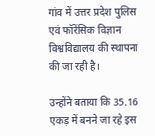गांव में उत्तर प्रदेश पुलिस एवं फॉरेंसिक विज्ञान विश्वविद्यालय की स्थापना की जा रही है।

उन्होंने बताया कि 35.16 एकड़ में बनने जा रहे इस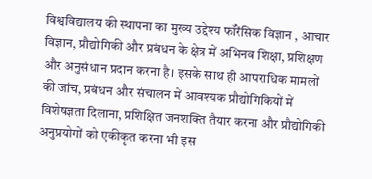विश्वविद्यालय की स्थापना का मुख्य उद्देश्य फॉरेंसिक विज्ञान , आचार विज्ञान, प्रौद्योगिकी और प्रबंधन के क्षेत्र में अभिनव शिक्षा, प्रशिक्षण और अनुसंधान प्रदान करना है। इसके साथ ही आपराधिक मामलों की जांच, प्रबंधन और संचालन में आवश्यक प्रौद्योगिकियों में विशेषज्ञता दिलाना, प्रशिक्षित जनशक्ति तैयार करना और प्रौद्योगिकी अनुप्रयोगों को एकीकृत करना भी इस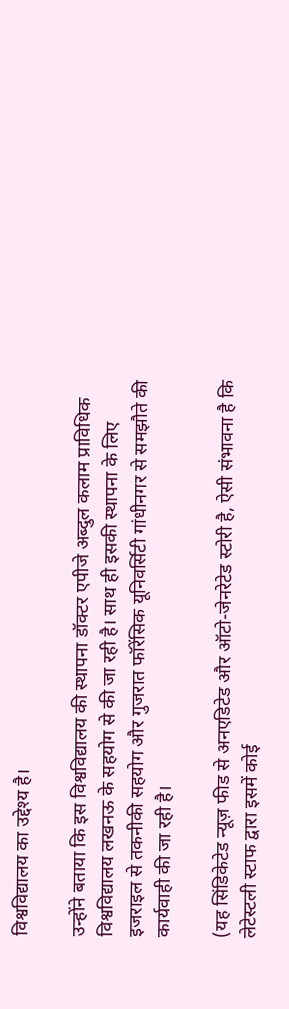विश्वविद्यालय का उद्देश्य है।

उन्होंने बताया कि इस विश्वविद्यालय की स्थापना डॉक्टर एपीजे अब्दुल कलाम प्राविधिक विश्वविद्यालय लखनऊ के सहयोग से की जा रही है। साथ ही इसकी स्थापना के लिए इजराइल से तकनीकी सहयोग और गुजरात फॉरेंसिक यूनिवर्सिटी गांधीनगर से समझौते की कार्यवाही की जा रही है।

(यह सिंडिकेटेड न्यूज़ फीड से अनएडिटेड और ऑटो-जेनरेटेड स्टोरी है, ऐसी संभावना है कि लेटेस्टली स्टाफ द्वारा इसमें कोई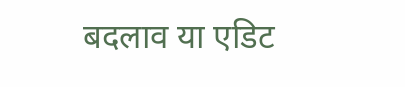बदलाव या एडिट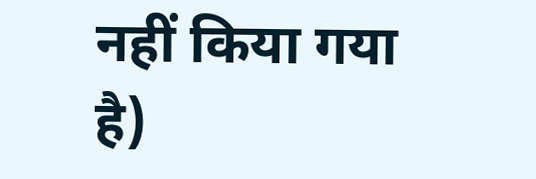नहीं किया गया है)